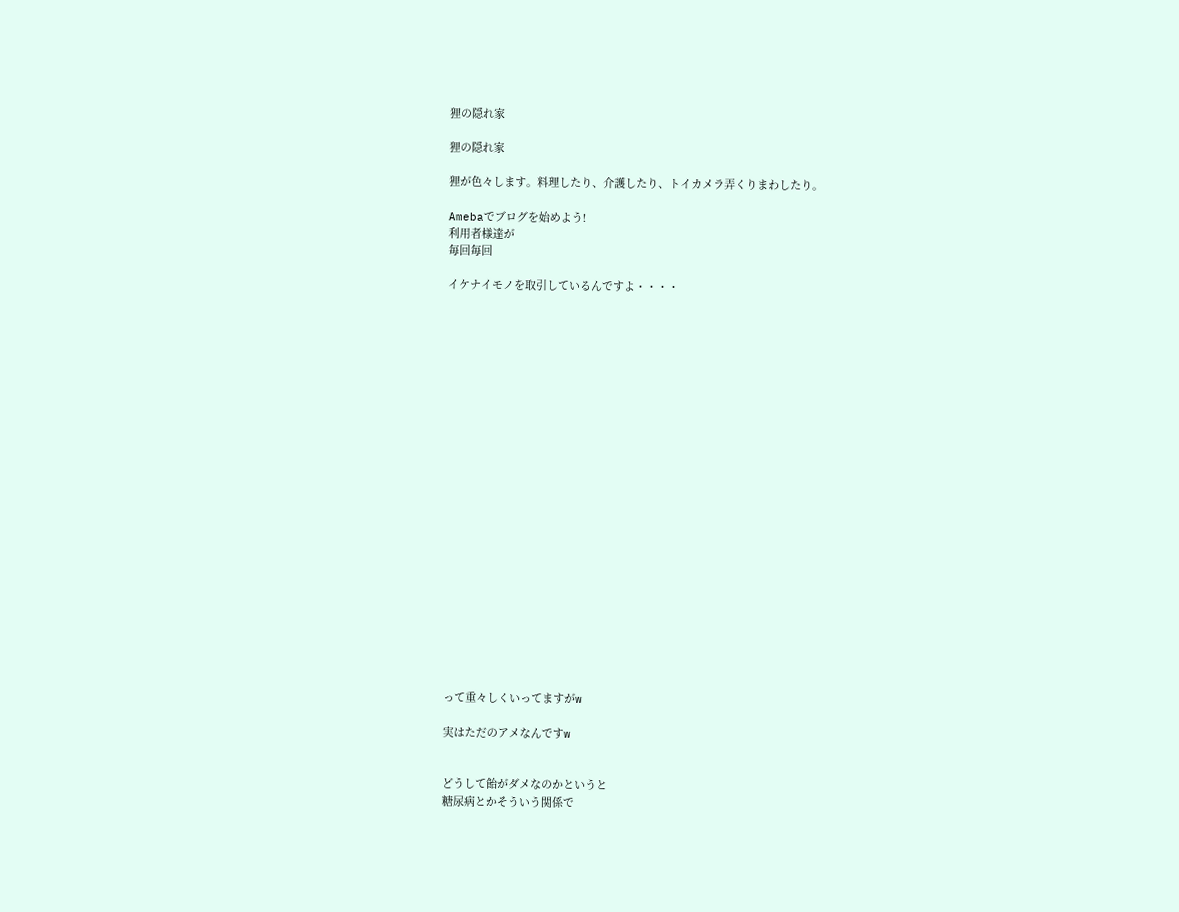狸の隠れ家

狸の隠れ家

狸が色々します。料理したり、介護したり、トイカメラ弄くりまわしたり。

Amebaでブログを始めよう!
利用者様達が
毎回毎回

イケナイモノを取引しているんですよ・・・・























って重々しくいってますがw

実はただのアメなんですw


どうして飴がダメなのかというと
糖尿病とかそういう関係で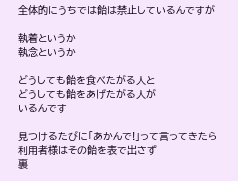全体的にうちでは飴は禁止しているんですが

執着というか
執念というか

どうしても飴を食べたがる人と
どうしても飴をあげたがる人が
いるんです

見つけるたびに「あかんで!」って言ってきたら
利用者様はその飴を表で出さず
裏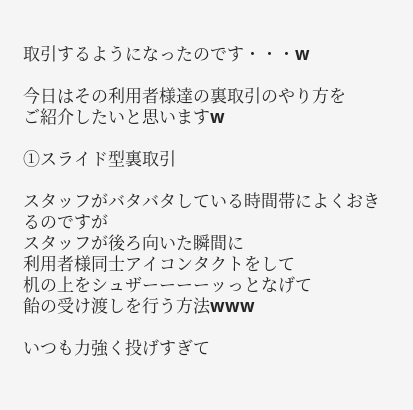取引するようになったのです・・・w

今日はその利用者様達の裏取引のやり方を
ご紹介したいと思いますw

①スライド型裏取引

スタッフがバタバタしている時間帯によくおきるのですが
スタッフが後ろ向いた瞬間に
利用者様同士アイコンタクトをして
机の上をシュザーーーーッっとなげて
飴の受け渡しを行う方法www

いつも力強く投げすぎて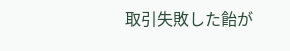取引失敗した飴が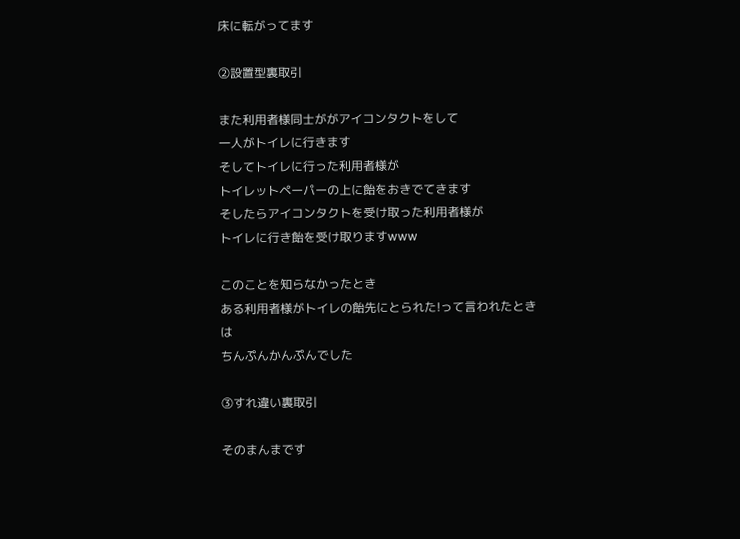床に転がってます

②設置型裏取引

また利用者様同士ががアイコンタクトをして
一人がトイレに行きます
そしてトイレに行った利用者様が
トイレットペーパーの上に飴をおきでてきます
そしたらアイコンタクトを受け取った利用者様が
トイレに行き飴を受け取りますwww

このことを知らなかったとき
ある利用者様がトイレの飴先にとられた!って言われたときは
ちんぷんかんぷんでした

③すれ違い裏取引

そのまんまです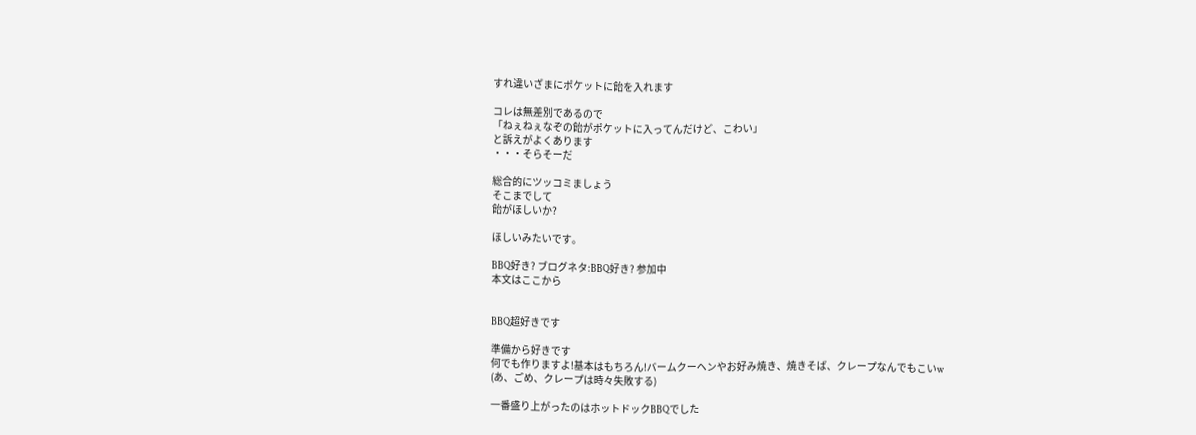すれ違いざまにポケットに飴を入れます

コレは無差別であるので
「ねぇねぇなぞの飴がポケットに入ってんだけど、こわい」
と訴えがよくあります
・・・そらそーだ

総合的にツッコミましょう
そこまでして
飴がほしいか?

ほしいみたいです。

BBQ好き? ブログネタ:BBQ好き? 参加中
本文はここから


BBQ超好きです

準備から好きです
何でも作りますよ!基本はもちろん!バームクーヘンやお好み焼き、焼きそば、クレープなんでもこいw
(あ、ごめ、クレープは時々失敗する)

一番盛り上がったのはホットドックBBQでした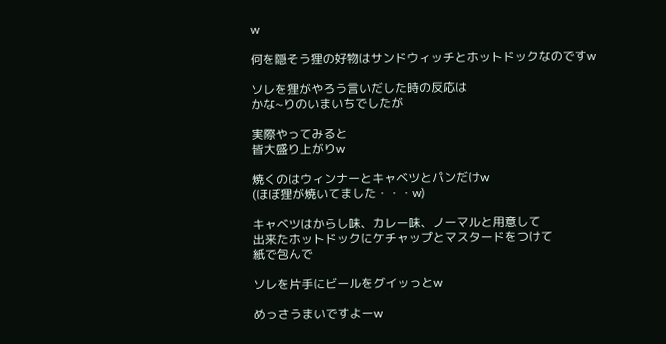w

何を隠そう狸の好物はサンドウィッチとホットドックなのですw

ソレを狸がやろう言いだした時の反応は
かな~りのいまいちでしたが

実際やってみると
皆大盛り上がりw

焼くのはウィンナーとキャベツとパンだけw
(ほぼ狸が焼いてました・・・w)

キャベツはからし味、カレー味、ノーマルと用意して
出来たホットドックにケチャップとマスタードをつけて
紙で包んで

ソレを片手にビールをグイッっとw

めっさうまいですよーw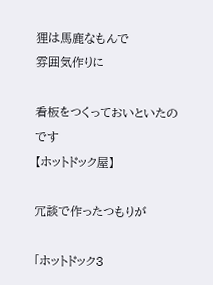狸は馬鹿なもんで
雰囲気作りに

看板をつくっておいといたのです
【ホットドック屋】

冗談で作ったつもりが

「ホットドック3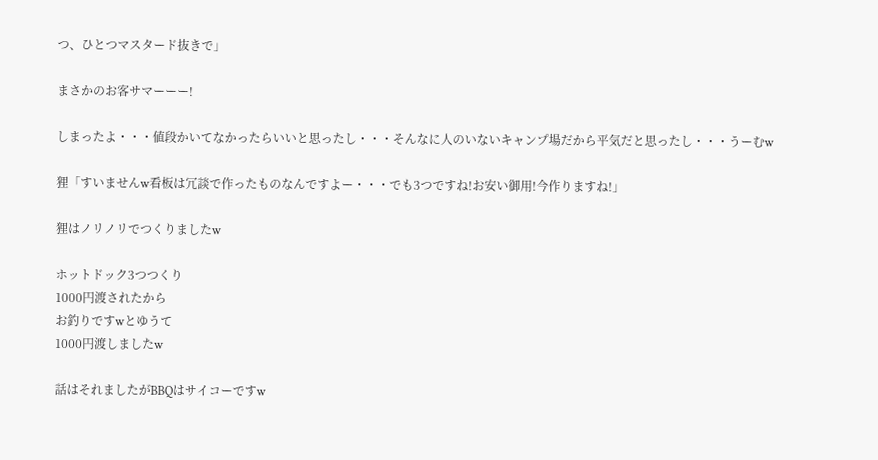つ、ひとつマスタード抜きで」

まさかのお客サマーーー!

しまったよ・・・値段かいてなかったらいいと思ったし・・・そんなに人のいないキャンプ場だから平気だと思ったし・・・うーむw

狸「すいませんw看板は冗談で作ったものなんですよー・・・でも3つですね!お安い御用!今作りますね!」

狸はノリノリでつくりましたw

ホットドック3つつくり
1000円渡されたから
お釣りですwとゆうて
1000円渡しましたw

話はそれましたがBBQはサイコーですw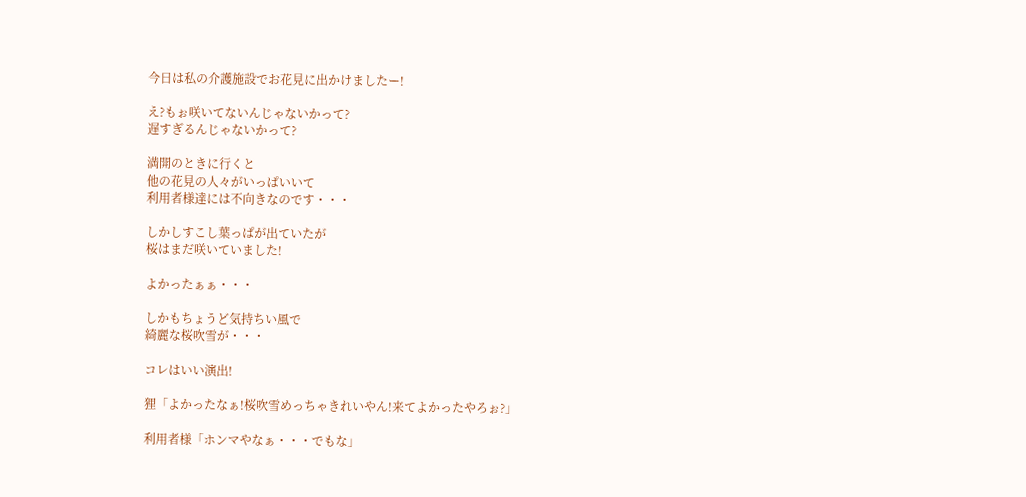今日は私の介護施設でお花見に出かけましたー!

え?もぉ咲いてないんじゃないかって?
遅すぎるんじゃないかって?

満開のときに行くと
他の花見の人々がいっぱいいて
利用者様達には不向きなのです・・・

しかしすこし葉っぱが出ていたが
桜はまだ咲いていました!

よかったぁぁ・・・

しかもちょうど気持ちい風で
綺麗な桜吹雪が・・・

コレはいい演出!

狸「よかったなぁ!桜吹雪めっちゃきれいやん!来てよかったやろぉ?」

利用者様「ホンマやなぁ・・・でもな」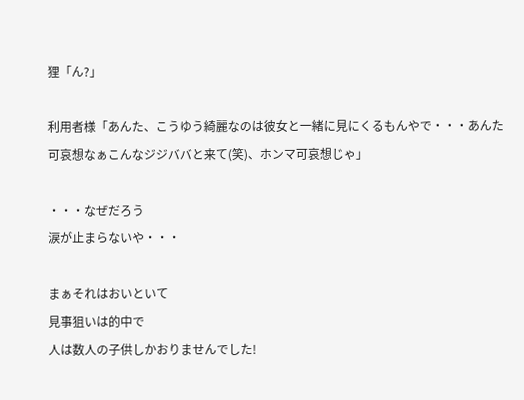狸「ん?」

利用者様「あんた、こうゆう綺麗なのは彼女と一緒に見にくるもんやで・・・あんた可哀想なぁこんなジジババと来て(笑)、ホンマ可哀想じゃ」

・・・なぜだろう
涙が止まらないや・・・

まぁそれはおいといて
見事狙いは的中で
人は数人の子供しかおりませんでした!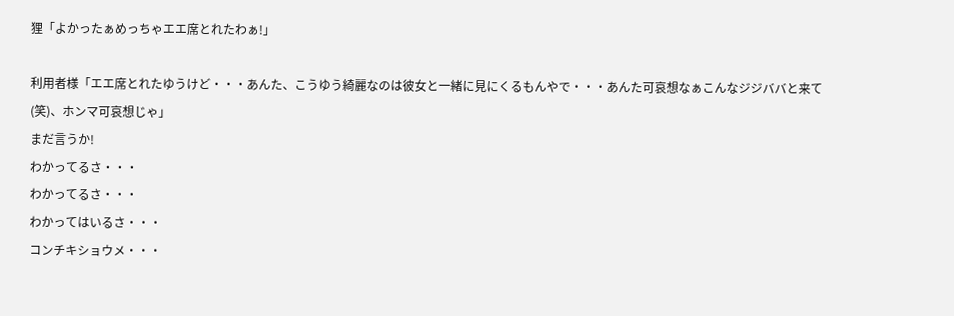狸「よかったぁめっちゃエエ席とれたわぁ!」

利用者様「エエ席とれたゆうけど・・・あんた、こうゆう綺麗なのは彼女と一緒に見にくるもんやで・・・あんた可哀想なぁこんなジジババと来て(笑)、ホンマ可哀想じゃ」
まだ言うか!
わかってるさ・・・
わかってるさ・・・
わかってはいるさ・・・
コンチキショウメ・・・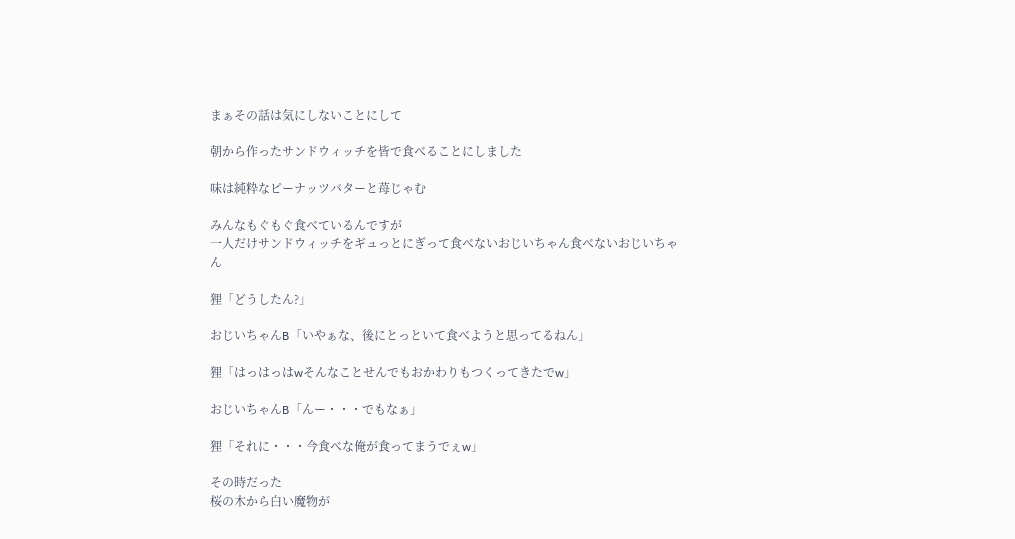まぁその話は気にしないことにして

朝から作ったサンドウィッチを皆で食べることにしました

味は純粋なピーナッツバターと苺じゃむ

みんなもぐもぐ食べているんですが
一人だけサンドウィッチをギュっとにぎって食べないおじいちゃん食べないおじいちゃん

狸「どうしたん?」

おじいちゃんB「いやぁな、後にとっといて食べようと思ってるねん」

狸「はっはっはwそんなことせんでもおかわりもつくってきたでw」

おじいちゃんB「んー・・・でもなぁ」

狸「それに・・・今食べな俺が食ってまうでぇw」

その時だった
桜の木から白い魔物が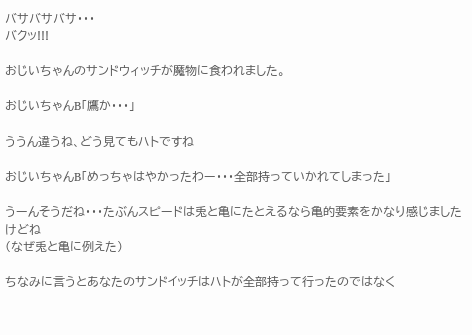バサバサバサ・・・
バクッ!!!

おじいちゃんのサンドウィッチが魔物に食われました。

おじいちゃんB「鷹か・・・」

ううん違うね、どう見てもハトですね

おじいちゃんB「めっちゃはやかったわー・・・全部持っていかれてしまった」

うーんそうだね・・・たぶんスピードは兎と亀にたとえるなら亀的要素をかなり感じましたけどね
(なぜ兎と亀に例えた)

ちなみに言うとあなたのサンドイッチはハトが全部持って行ったのではなく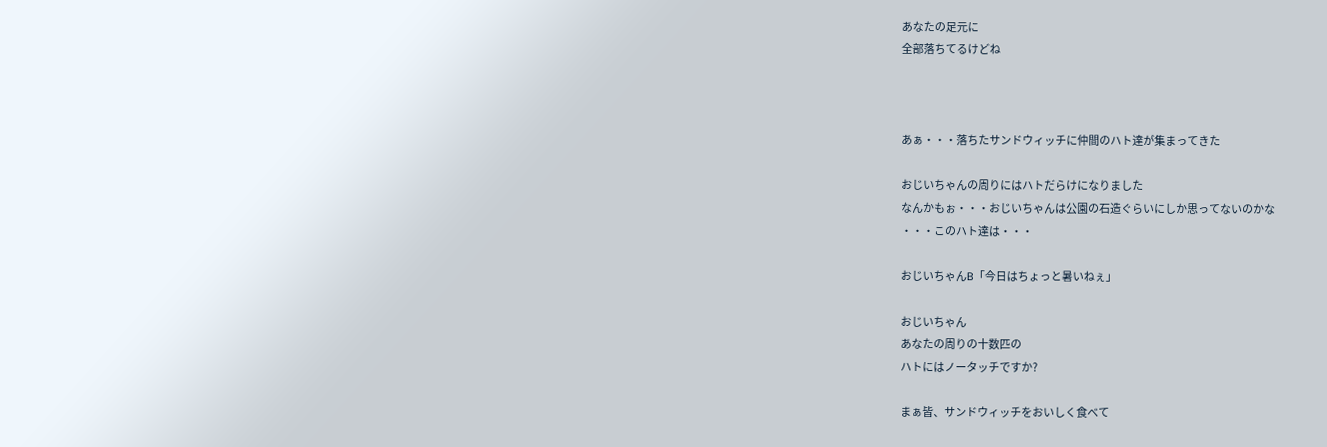あなたの足元に
全部落ちてるけどね



あぁ・・・落ちたサンドウィッチに仲間のハト達が集まってきた

おじいちゃんの周りにはハトだらけになりました
なんかもぉ・・・おじいちゃんは公園の石造ぐらいにしか思ってないのかな
・・・このハト達は・・・

おじいちゃんB「今日はちょっと暑いねぇ」

おじいちゃん
あなたの周りの十数匹の
ハトにはノータッチですか?

まぁ皆、サンドウィッチをおいしく食べて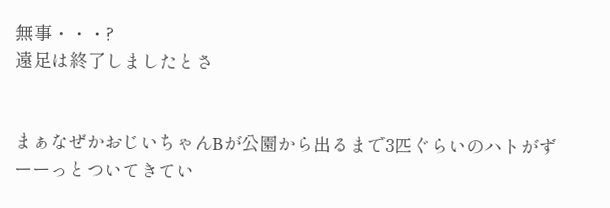無事・・・?
遠足は終了しましたとさ


まぁなぜかおじいちゃんBが公園から出るまで3匹ぐらいのハトがずーーっとついてきてい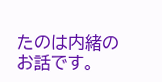たのは内緒のお話です。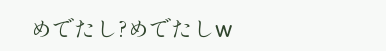めでたし?めでたしw